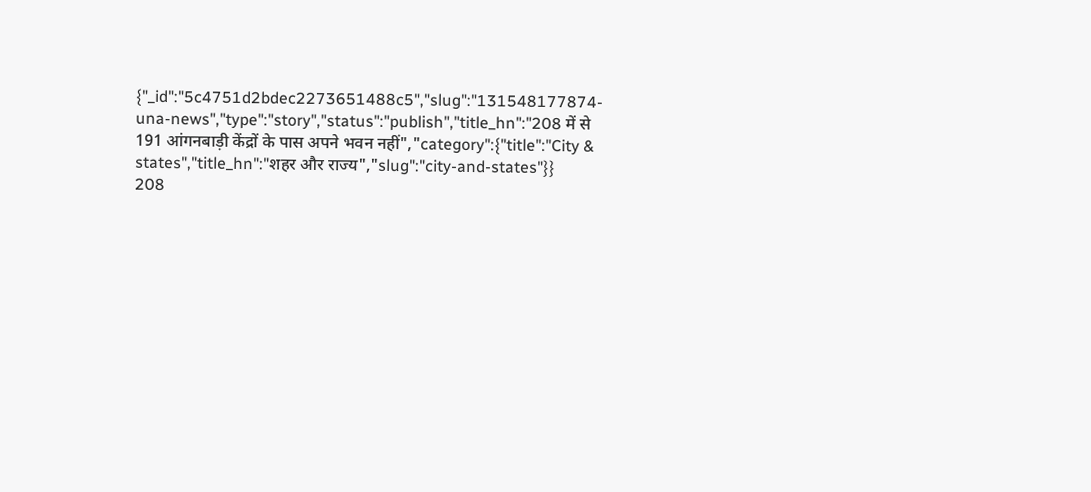{"_id":"5c4751d2bdec2273651488c5","slug":"131548177874-una-news","type":"story","status":"publish","title_hn":"208 में से 191 आंगनबाड़ी केंद्रों के पास अपने भवन नहीं","category":{"title":"City & states","title_hn":"शहर और राज्य","slug":"city-and-states"}}
208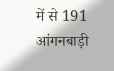में से 191 आंगनबाड़ी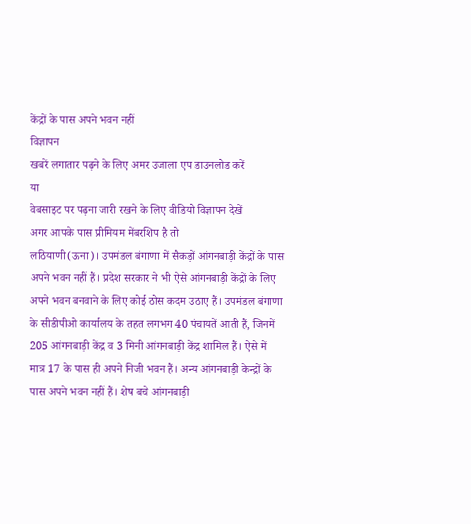केंद्रों के पास अपने भवन नहीं
विज्ञापन
खबरें लगातार पढ़ने के लिए अमर उजाला एप डाउनलोड करें
या
वेबसाइट पर पढ़ना जारी रखने के लिए वीडियो विज्ञापन देखें
अगर आपके पास प्रीमियम मेंबरशिप है तो
लठियाणी(ऊना)। उपमंडल बंगाणा में सैकड़ों आंगनबाड़ी केंद्रों के पास अपने भवन नहीं हैं। प्रदेश सरकार ने भी ऐसे आंगनबाड़ी केंद्रों के लिए अपने भवन बनवाने के लिए कोई ठोस कदम उठाए हैं। उपमंडल बंगाणा के सीडीपीओ कार्यालय के तहत लगभग 40 पंचायतें आती हैं, जिनमें 205 आंगनबाड़ी केंद्र व 3 मिनी आंगनबाड़ी केंद्र शामिल हैं। ऐसे में मात्र 17 के पास ही अपने निजी भवन हैं। अन्य आंगनबाड़ी केन्द्रों के पास अपने भवन नहीं हैं। शेष बचे आंगनबाड़ी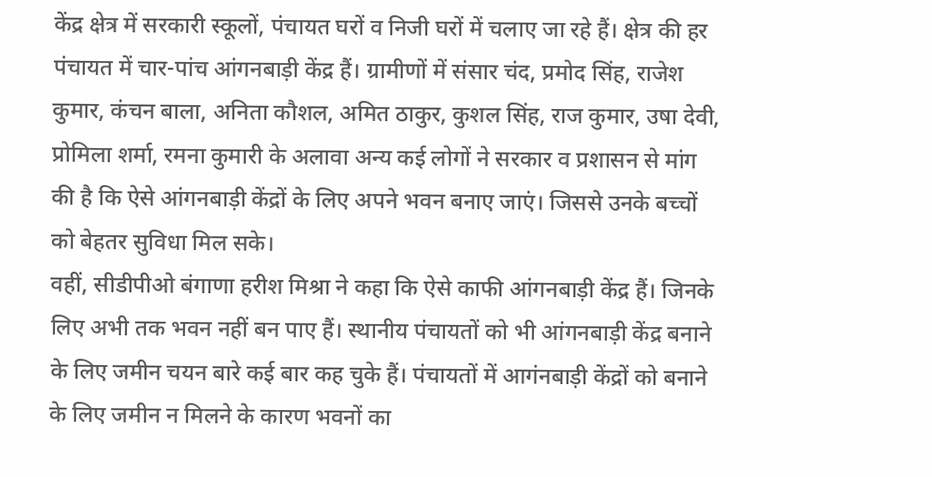केंद्र क्षेत्र में सरकारी स्कूलों, पंचायत घरों व निजी घरों में चलाए जा रहे हैं। क्षेत्र की हर पंचायत में चार-पांच आंगनबाड़ी केंद्र हैं। ग्रामीणों में संसार चंद, प्रमोद सिंह, राजेश कुमार, कंचन बाला, अनिता कौशल, अमित ठाकुर, कुशल सिंह, राज कुमार, उषा देवी, प्रोमिला शर्मा, रमना कुमारी के अलावा अन्य कई लोगों ने सरकार व प्रशासन से मांग की है कि ऐसे आंगनबाड़ी केंद्रों के लिए अपने भवन बनाए जाएं। जिससे उनके बच्चों को बेहतर सुविधा मिल सके।
वहीं, सीडीपीओ बंगाणा हरीश मिश्रा ने कहा कि ऐसे काफी आंगनबाड़ी केंद्र हैं। जिनके लिए अभी तक भवन नहीं बन पाए हैं। स्थानीय पंचायतों को भी आंगनबाड़ी केंद्र बनाने के लिए जमीन चयन बारे कई बार कह चुके हैं। पंचायतों में आगंनबाड़ी केंद्रों को बनाने के लिए जमीन न मिलने के कारण भवनों का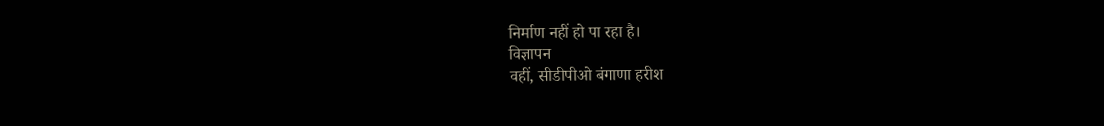निर्माण नहीं हो पा रहा है।
विज्ञापन
वहीं, सीडीपीओ बंगाणा हरीश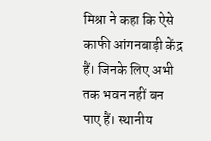मिश्रा ने कहा कि ऐसे काफी आंगनबाड़ी केंद्र हैं। जिनके लिए अभी तक भवन नहीं बन पाए हैं। स्थानीय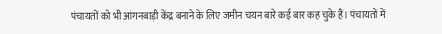पंचायतों को भी आंगनबाड़ी केंद्र बनाने के लिए जमीन चयन बारे कई बार कह चुके हैं। पंचायतों में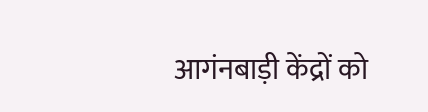आगंनबाड़ी केंद्रों को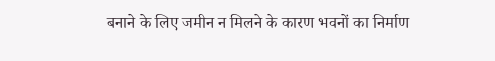बनाने के लिए जमीन न मिलने के कारण भवनों का निर्माण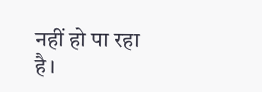नहीं हो पा रहा है।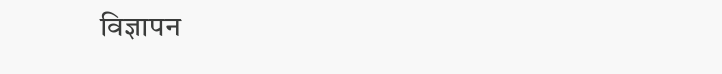विज्ञापन